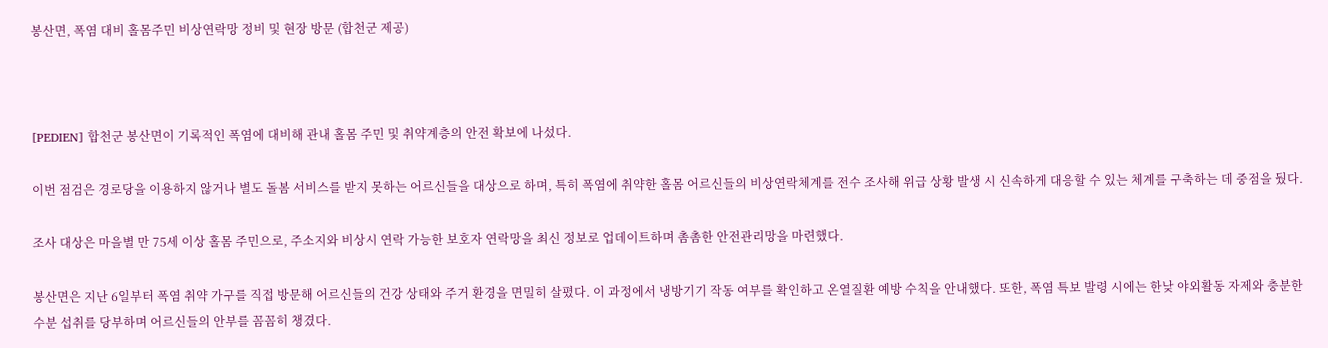봉산면, 폭염 대비 홀몸주민 비상연락망 정비 및 현장 방문 (합천군 제공)



[PEDIEN] 합천군 봉산면이 기록적인 폭염에 대비해 관내 홀몸 주민 및 취약계층의 안전 확보에 나섰다.

이번 점검은 경로당을 이용하지 않거나 별도 돌봄 서비스를 받지 못하는 어르신들을 대상으로 하며, 특히 폭염에 취약한 홀몸 어르신들의 비상연락체계를 전수 조사해 위급 상황 발생 시 신속하게 대응할 수 있는 체계를 구축하는 데 중점을 뒀다.

조사 대상은 마을별 만 75세 이상 홀몸 주민으로, 주소지와 비상시 연락 가능한 보호자 연락망을 최신 정보로 업데이트하며 촘촘한 안전관리망을 마련했다.

봉산면은 지난 6일부터 폭염 취약 가구를 직접 방문해 어르신들의 건강 상태와 주거 환경을 면밀히 살폈다. 이 과정에서 냉방기기 작동 여부를 확인하고 온열질환 예방 수칙을 안내했다. 또한, 폭염 특보 발령 시에는 한낮 야외활동 자제와 충분한 수분 섭취를 당부하며 어르신들의 안부를 꼼꼼히 챙겼다.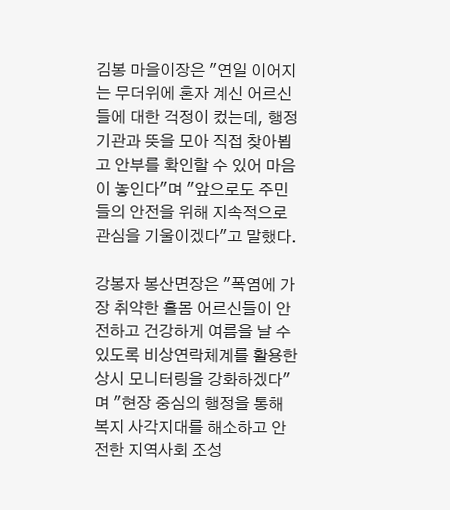김봉 마을이장은 "연일 이어지는 무더위에 혼자 계신 어르신들에 대한 걱정이 컸는데, 행정기관과 뜻을 모아 직접 찾아뵙고 안부를 확인할 수 있어 마음이 놓인다"며 "앞으로도 주민들의 안전을 위해 지속적으로 관심을 기울이겠다"고 말했다.

강봉자 봉산면장은 "폭염에 가장 취약한 홀몸 어르신들이 안전하고 건강하게 여름을 날 수 있도록 비상연락체계를 활용한 상시 모니터링을 강화하겠다"며 "현장 중심의 행정을 통해 복지 사각지대를 해소하고 안전한 지역사회 조성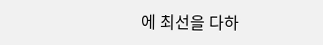에 최선을 다하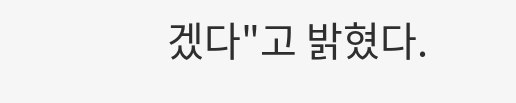겠다"고 밝혔다.